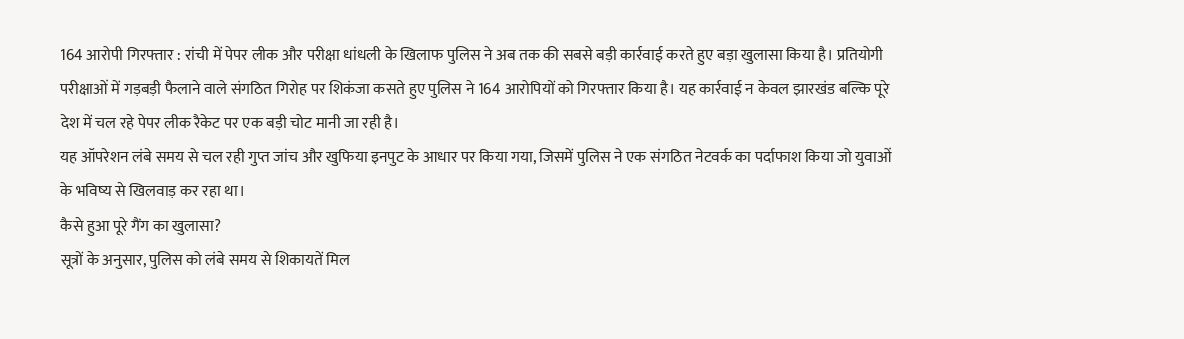164 आरोपी गिरफ्तार : रांची में पेपर लीक और परीक्षा धांधली के खिलाफ पुलिस ने अब तक की सबसे बड़ी कार्रवाई करते हुए बड़ा खुलासा किया है। प्रतियोगी परीक्षाओं में गड़बड़ी फैलाने वाले संगठित गिरोह पर शिकंजा कसते हुए पुलिस ने 164 आरोपियों को गिरफ्तार किया है। यह कार्रवाई न केवल झारखंड बल्कि पूरे देश में चल रहे पेपर लीक रैकेट पर एक बड़ी चोट मानी जा रही है।
यह ऑपरेशन लंबे समय से चल रही गुप्त जांच और खुफिया इनपुट के आधार पर किया गया, जिसमें पुलिस ने एक संगठित नेटवर्क का पर्दाफाश किया जो युवाओं के भविष्य से खिलवाड़ कर रहा था।
कैसे हुआ पूरे गैंग का खुलासा?
सूत्रों के अनुसार, पुलिस को लंबे समय से शिकायतें मिल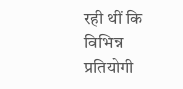रही थीं कि विभिन्न प्रतियोगी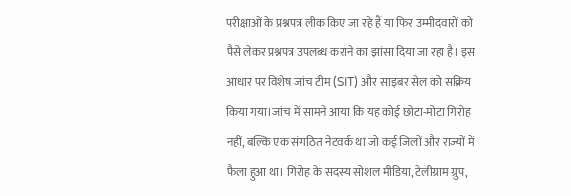परीक्षाओं के प्रश्नपत्र लीक किए जा रहे हैं या फिर उम्मीदवारों को पैसे लेकर प्रश्नपत्र उपलब्ध कराने का झांसा दिया जा रहा है। इस आधार पर विशेष जांच टीम (SIT) और साइबर सेल को सक्रिय किया गया।जांच में सामने आया कि यह कोई छोटा-मोटा गिरोह नहीं, बल्कि एक संगठित नेटवर्क था जो कई जिलों और राज्यों में फैला हुआ था। गिरोह के सदस्य सोशल मीडिया, टेलीग्राम ग्रुप,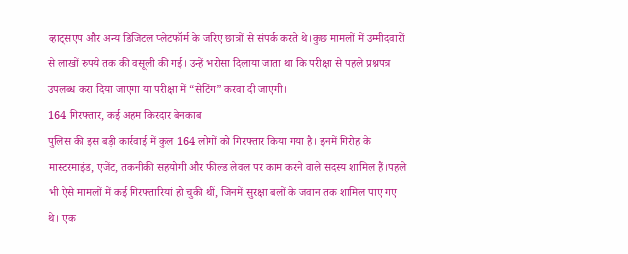व्हाट्सएप और अन्य डिजिटल प्लेटफॉर्म के जरिए छात्रों से संपर्क करते थे।कुछ मामलों में उम्मीदवारों से लाखों रुपये तक की वसूली की गई। उन्हें भरोसा दिलाया जाता था कि परीक्षा से पहले प्रश्नपत्र उपलब्ध करा दिया जाएगा या परीक्षा में “सेटिंग” करवा दी जाएगी।
164 गिरफ्तार, कई अहम किरदार बेनकाब
पुलिस की इस बड़ी कार्रवाई में कुल 164 लोगों को गिरफ्तार किया गया है। इनमें गिरोह के मास्टरमाइंड, एजेंट, तकनीकी सहयोगी और फील्ड लेवल पर काम करने वाले सदस्य शामिल हैं।पहले भी ऐसे मामलों में कई गिरफ्तारियां हो चुकी थीं, जिनमें सुरक्षा बलों के जवान तक शामिल पाए गए थे। एक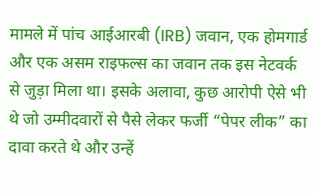मामले में पांच आईआरबी (IRB) जवान, एक होमगार्ड और एक असम राइफल्स का जवान तक इस नेटवर्क से जुड़ा मिला था। इसके अलावा, कुछ आरोपी ऐसे भी थे जो उम्मीदवारों से पैसे लेकर फर्जी “पेपर लीक” का दावा करते थे और उन्हें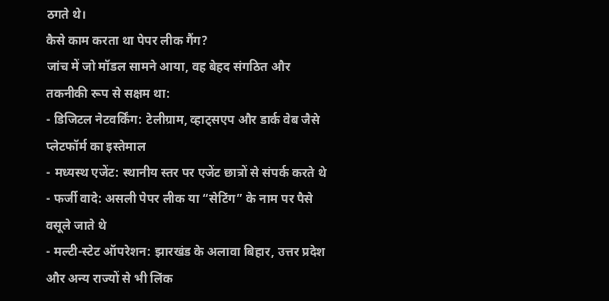ठगते थे।
कैसे काम करता था पेपर लीक गैंग?
जांच में जो मॉडल सामने आया, वह बेहद संगठित और तकनीकी रूप से सक्षम था:
- डिजिटल नेटवर्किंग: टेलीग्राम, व्हाट्सएप और डार्क वेब जैसे प्लेटफॉर्म का इस्तेमाल
- मध्यस्थ एजेंट: स्थानीय स्तर पर एजेंट छात्रों से संपर्क करते थे
- फर्जी वादे: असली पेपर लीक या “सेटिंग” के नाम पर पैसे वसूले जाते थे
- मल्टी-स्टेट ऑपरेशन: झारखंड के अलावा बिहार, उत्तर प्रदेश और अन्य राज्यों से भी लिंक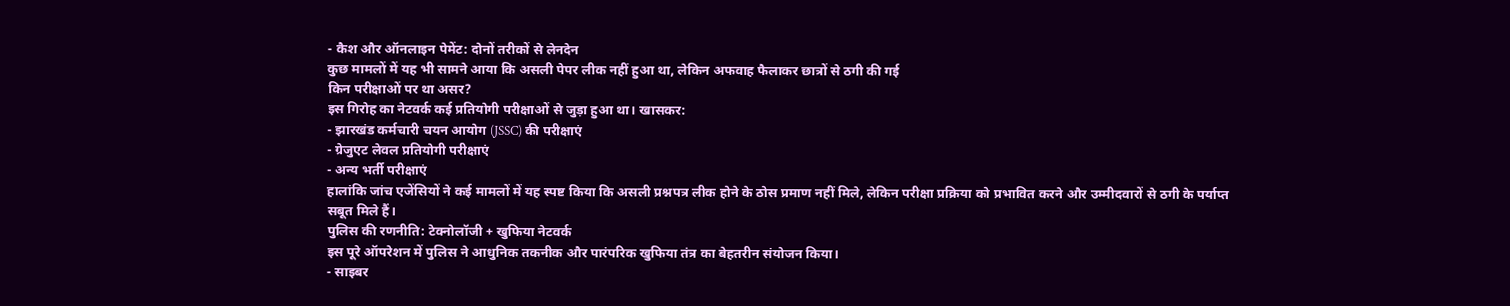- कैश और ऑनलाइन पेमेंट: दोनों तरीकों से लेनदेन
कुछ मामलों में यह भी सामने आया कि असली पेपर लीक नहीं हुआ था, लेकिन अफवाह फैलाकर छात्रों से ठगी की गई
किन परीक्षाओं पर था असर?
इस गिरोह का नेटवर्क कई प्रतियोगी परीक्षाओं से जुड़ा हुआ था। खासकर:
- झारखंड कर्मचारी चयन आयोग (JSSC) की परीक्षाएं
- ग्रेजुएट लेवल प्रतियोगी परीक्षाएं
- अन्य भर्ती परीक्षाएं
हालांकि जांच एजेंसियों ने कई मामलों में यह स्पष्ट किया कि असली प्रश्नपत्र लीक होने के ठोस प्रमाण नहीं मिले, लेकिन परीक्षा प्रक्रिया को प्रभावित करने और उम्मीदवारों से ठगी के पर्याप्त सबूत मिले हैं।
पुलिस की रणनीति: टेक्नोलॉजी + खुफिया नेटवर्क
इस पूरे ऑपरेशन में पुलिस ने आधुनिक तकनीक और पारंपरिक खुफिया तंत्र का बेहतरीन संयोजन किया।
- साइबर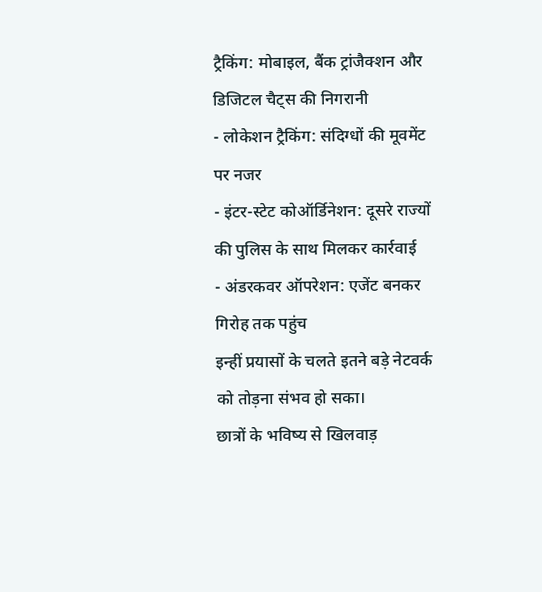ट्रैकिंग: मोबाइल, बैंक ट्रांजैक्शन और डिजिटल चैट्स की निगरानी
- लोकेशन ट्रैकिंग: संदिग्धों की मूवमेंट पर नजर
- इंटर-स्टेट कोऑर्डिनेशन: दूसरे राज्यों की पुलिस के साथ मिलकर कार्रवाई
- अंडरकवर ऑपरेशन: एजेंट बनकर गिरोह तक पहुंच
इन्हीं प्रयासों के चलते इतने बड़े नेटवर्क को तोड़ना संभव हो सका।
छात्रों के भविष्य से खिलवाड़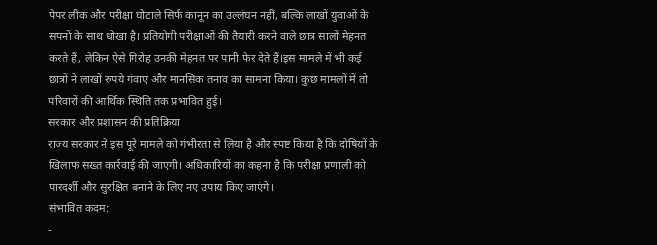पेपर लीक और परीक्षा घोटाले सिर्फ कानून का उल्लंघन नहीं, बल्कि लाखों युवाओं के सपनों के साथ धोखा है। प्रतियोगी परीक्षाओं की तैयारी करने वाले छात्र सालों मेहनत करते हैं, लेकिन ऐसे गिरोह उनकी मेहनत पर पानी फेर देते हैं।इस मामले में भी कई छात्रों ने लाखों रुपये गंवाए और मानसिक तनाव का सामना किया। कुछ मामलों में तो परिवारों की आर्थिक स्थिति तक प्रभावित हुई।
सरकार और प्रशासन की प्रतिक्रिया
राज्य सरकार ने इस पूरे मामले को गंभीरता से लिया है और स्पष्ट किया है कि दोषियों के खिलाफ सख्त कार्रवाई की जाएगी। अधिकारियों का कहना है कि परीक्षा प्रणाली को पारदर्शी और सुरक्षित बनाने के लिए नए उपाय किए जाएंगे।
संभावित कदम:
-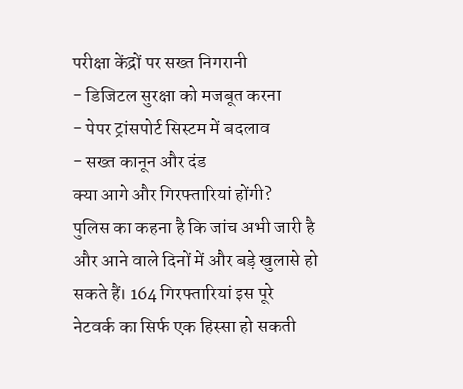परीक्षा केंद्रों पर सख्त निगरानी
- डिजिटल सुरक्षा को मजबूत करना
- पेपर ट्रांसपोर्ट सिस्टम में बदलाव
- सख्त कानून और दंड
क्या आगे और गिरफ्तारियां होंगी?
पुलिस का कहना है कि जांच अभी जारी है और आने वाले दिनों में और बड़े खुलासे हो सकते हैं। 164 गिरफ्तारियां इस पूरे नेटवर्क का सिर्फ एक हिस्सा हो सकती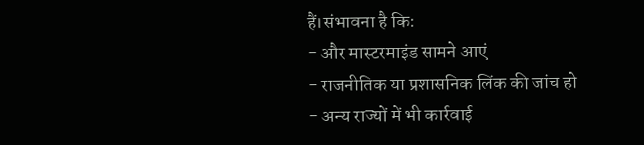हैं।संभावना है कि:
- और मास्टरमाइंड सामने आएं
- राजनीतिक या प्रशासनिक लिंक की जांच हो
- अन्य राज्यों में भी कार्रवाई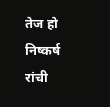तेज हो
निष्कर्ष
रांची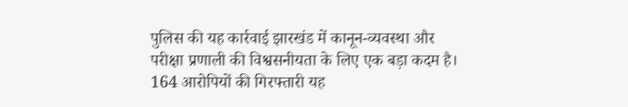पुलिस की यह कार्रवाई झारखंड में कानून-व्यवस्था और परीक्षा प्रणाली की विश्वसनीयता के लिए एक बड़ा कदम है। 164 आरोपियों की गिरफ्तारी यह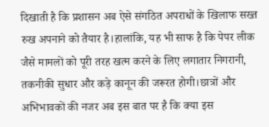दिखाती है कि प्रशासन अब ऐसे संगठित अपराधों के खिलाफ सख्त रुख अपनाने को तैयार है।हालांकि, यह भी साफ है कि पेपर लीक जैसे मामलों को पूरी तरह खत्म करने के लिए लगातार निगरानी, तकनीकी सुधार और कड़े कानून की जरूरत होगी।छात्रों और अभिभावकों की नजर अब इस बात पर है कि क्या इस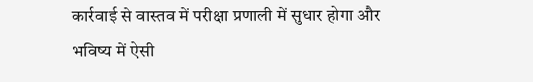कार्रवाई से वास्तव में परीक्षा प्रणाली में सुधार होगा और भविष्य में ऐसी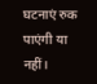घटनाएं रुक पाएंगी या नहीं।